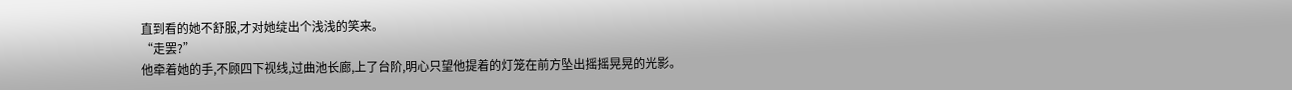直到看的她不舒服,才对她绽出个浅浅的笑来。
“走罢?”
他牵着她的手,不顾四下视线,过曲池长廊,上了台阶,明心只望他提着的灯笼在前方坠出摇摇晃晃的光影。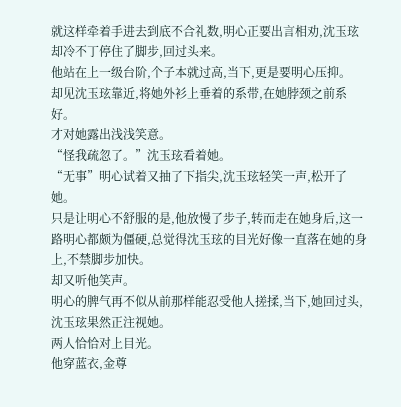就这样牵着手进去到底不合礼数,明心正要出言相劝,沈玉玹却冷不丁停住了脚步,回过头来。
他站在上一级台阶,个子本就过高,当下,更是要明心压抑。
却见沈玉玹靠近,将她外衫上垂着的系带,在她脖颈之前系好。
才对她露出浅浅笑意。
“怪我疏忽了。”沈玉玹看着她。
“无事”明心试着又抽了下指尖,沈玉玹轻笑一声,松开了她。
只是让明心不舒服的是,他放慢了步子,转而走在她身后,这一路明心都颇为僵硬,总觉得沈玉玹的目光好像一直落在她的身上,不禁脚步加快。
却又听他笑声。
明心的脾气再不似从前那样能忍受他人搓揉,当下,她回过头,沈玉玹果然正注视她。
两人恰恰对上目光。
他穿蓝衣,金尊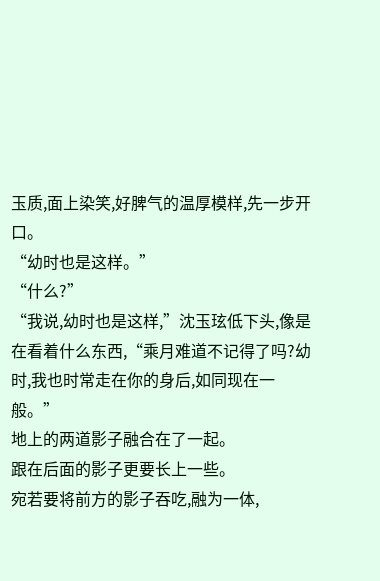玉质,面上染笑,好脾气的温厚模样,先一步开口。
“幼时也是这样。”
“什么?”
“我说,幼时也是这样,”沈玉玹低下头,像是在看着什么东西,“乘月难道不记得了吗?幼时,我也时常走在你的身后,如同现在一般。”
地上的两道影子融合在了一起。
跟在后面的影子更要长上一些。
宛若要将前方的影子吞吃,融为一体,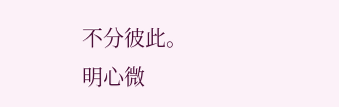不分彼此。
明心微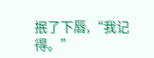抿了下唇,“我记得。”